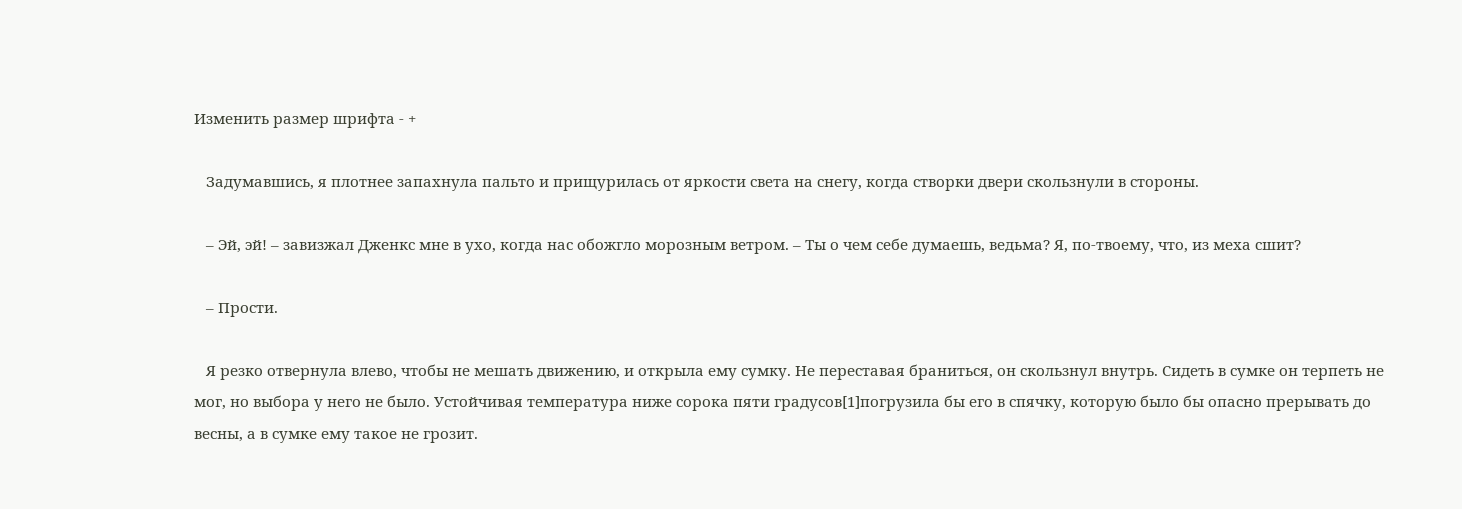Изменить размер шрифта - +

   Задумавшись, я плотнее запахнула пальто и прищурилась от яркости света на снегу, когда створки двери скользнули в стороны.

   – Эй, эй! – завизжал Дженкс мне в ухо, когда нас обожгло морозным ветром. – Ты о чем себе думаешь, ведьма? Я, по-твоему, что, из меха сшит?

   – Прости.

   Я резко отвернула влево, чтобы не мешать движению, и открыла ему сумку. Не переставая браниться, он скользнул внутрь. Сидеть в сумке он терпеть не мог, но выбора у него не было. Устойчивая температура ниже сорока пяти градусов[1]погрузила бы его в спячку, которую было бы опасно прерывать до весны, а в сумке ему такое не грозит.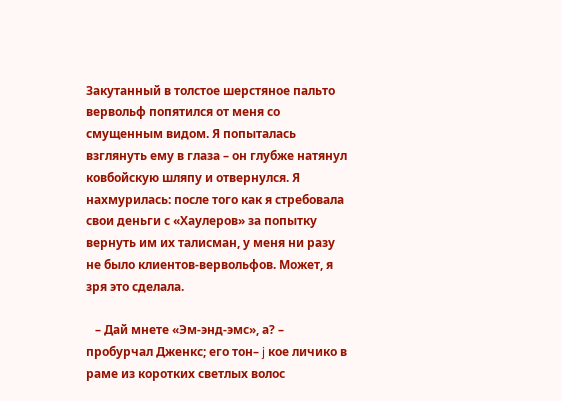Закутанный в толстое шерстяное пальто вервольф попятился от меня со смущенным видом. Я попыталась взглянуть ему в глаза – он глубже натянул ковбойскую шляпу и отвернулся. Я нахмурилась: после того как я стребовала свои деньги с «Хаулеров» за попытку вернуть им их талисман, у меня ни разу не было клиентов-вервольфов. Может, я зря это сделала.

   – Дай мнете «Эм-энд-эмс», а? – пробурчал Дженкс; его тон– j кое личико в раме из коротких светлых волос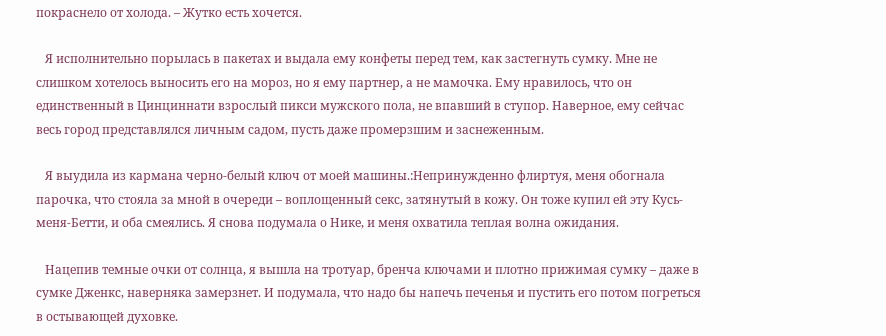покраснело от холода. – Жутко есть хочется.

   Я исполнительно порылась в пакетах и выдала ему конфеты перед тем, как застегнуть сумку. Мне не слишком хотелось выносить его на мороз, но я ему партнер, а не мамочка. Ему нравилось, что он единственный в Цинциннати взрослый пикси мужского пола, не впавший в ступор. Наверное, ему сейчас весь город представлялся личным садом, пусть даже промерзшим и заснеженным.

   Я выудила из кармана черно-белый ключ от моей машины.:Непринужденно флиртуя, меня обогнала парочка, что стояла за мной в очереди – воплощенный секс, затянутый в кожу. Он тоже купил ей эту Кусь-меня-Бетти, и оба смеялись. Я снова подумала о Нике, и меня охватила теплая волна ожидания.

   Нацепив темные очки от солнца, я вышла на тротуар, бренча ключами и плотно прижимая сумку – даже в сумке Дженкс, наверняка замерзнет. И подумала, что надо бы напечь печенья и пустить его потом погреться в остывающей духовке.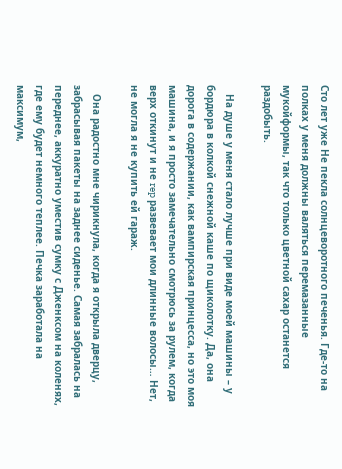Сто лет уже Не пекла солнцеворотного печенья. Где-то на полках у меня должны валяться перемазанные мукойформы, так что только цветной сахар останется раздобыть.

   На душе у меня стало лучше при виде моей машины – у бордюра в колкой снежной каше по щиколотку. Да, она дорога в содержании, как вампирская принцесса, но это моя машина, и я просто замечательно смотрюсь за рулем, когда верх откинут и не rep развевает мои длинные волосы… Нет, не могла я не купить ей гараж.

   Она радостно мне чирикнула, когда я открыла дверцу, забрасывая пакеты на заднее сиденье. Самая забралась на переднее, аккуратно уместив сумку с Дженксом на коленях, где ему будет немного теплее. Печка заработала на максимум,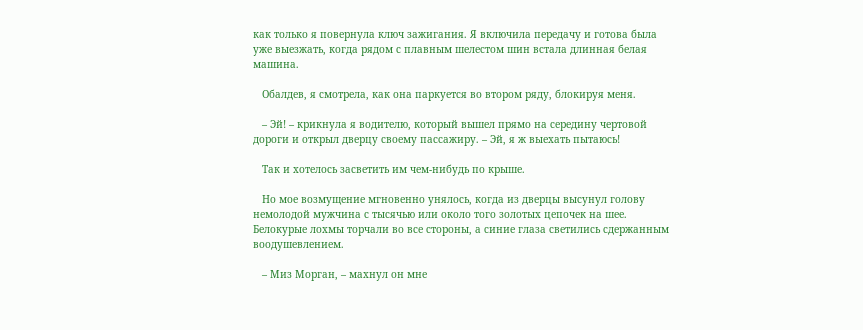как только я повернула ключ зажигания. Я включила передачу и готова была уже выезжать, когда рядом с плавным шелестом шин встала длинная белая машина.

   Обалдев, я смотрела, как она паркуется во втором ряду, блокируя меня.

   – Эй! – крикнула я водителю, который вышел прямо на середину чертовой дороги и открыл дверцу своему пассажиру. – Эй, я ж выехать пытаюсь!

   Так и хотелось засветить им чем-нибудь по крыше.

   Но мое возмущение мгновенно унялось, когда из дверцы высунул голову немолодой мужчина с тысячью или около того золотых цепочек на шее. Белокурые лохмы торчали во все стороны, а синие глаза светились сдержанным воодушевлением.

   – Миз Морган, – махнул он мне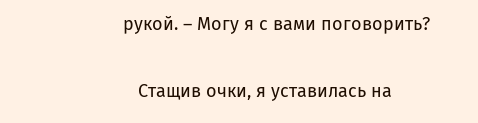рукой. – Могу я с вами поговорить?

   Стащив очки, я уставилась на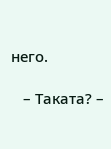него.

   – Таката? –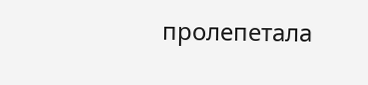пролепетала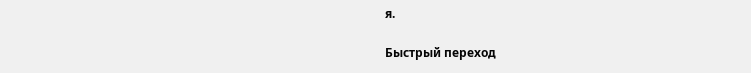я.

Быстрый переход